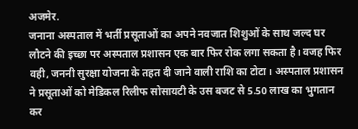अजमेर.
जनाना अस्पताल में भर्ती प्रसूताओं का अपने नवजात शिशुओं के साथ जल्द घर लौटने की इच्छा पर अस्पताल प्रशासन एक बार फिर रोक लगा सकता है। वजह फिर वही, जननी सुरक्षा योजना के तहत दी जाने वाली राशि का टोटा। अस्पताल प्रशासन ने प्रसूताओं को मेडिकल रिलीफ सोसायटी के उस बजट से 5.50 लाख का भुगतान कर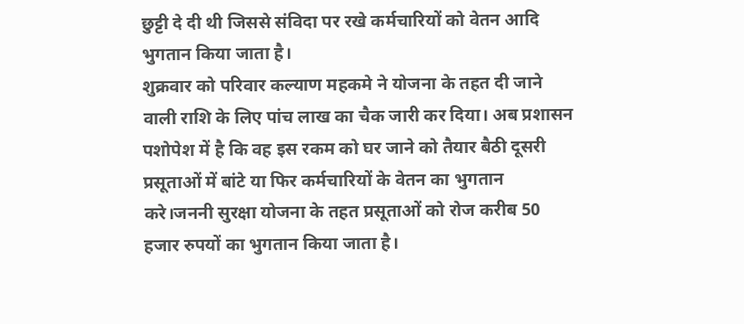छुट्टी दे दी थी जिससे संविदा पर रखे कर्मचारियों को वेतन आदि भुगतान किया जाता है।
शुक्रवार को परिवार कल्याण महकमे ने योजना के तहत दी जाने वाली राशि के लिए पांच लाख का चैक जारी कर दिया। अब प्रशासन पशोपेश में है कि वह इस रकम को घर जाने को तैयार बैठी दूसरी प्रसूताओं में बांटे या फिर कर्मचारियों के वेतन का भुगतान करे।जननी सुरक्षा योजना के तहत प्रसूताओं को रोज करीब 50 हजार रुपयों का भुगतान किया जाता है।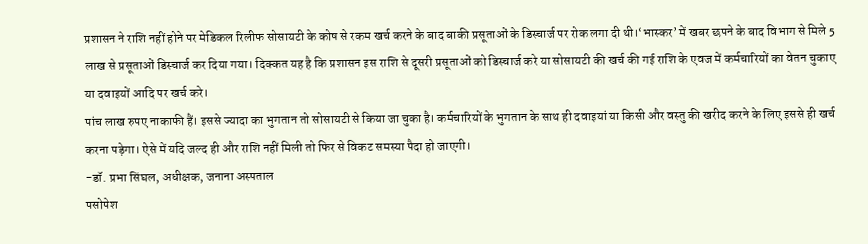प्रशासन ने राशि नहीं होने पर मेडिकल रिलीफ सोसायटी के कोष से रकम खर्च करने के बाद बाकी प्रसूताओं के डिस्चार्ज पर रोक लगा दी थी।‘भास्कर’ में खबर छपने के बाद विभाग से मिले 5 लाख से प्रसूताओं डिस्चार्ज कर दिया गया। दिक्कत यह है कि प्रशासन इस राशि से दूसरी प्रसूताओं को डिस्चार्ज करे या सोसायटी की खर्च की गई राशि के एवज में कर्मचारियों का वेतन चुकाए या दवाइयों आदि पर खर्च करे।
पांच लाख रुपए नाकाफी हैं। इससे ज्यादा का भुगतान तो सोसायटी से किया जा चुका है। कर्मचारियों के भुगतान के साथ ही दवाइयां या किसी और वस्तु की खरीद करने के लिए इससे ही खर्च करना पड़ेगा। ऐसे में यदि जल्द ही और राशि नहीं मिली तो फिर से विकट समस्या पैदा हो जाएगी।
-डॉ. प्रभा सिंघल, अधीक्षक, जनाना अस्पताल
पसोपेश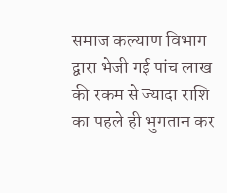समाज कल्याण विभाग द्वारा भेजी गई पांच लाख की रकम से ज्यादा राशि का पहले ही भुगतान कर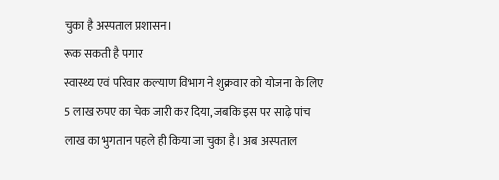चुका है अस्पताल प्रशासन।
रूक सकती है पगार
स्वास्थ्य एवं परिवार कल्याण विभाग ने शुक्रवार को योजना के लिए 5 लाख रुपए का चेक जारी कर दिया, जबकि इस पर साढ़े पांच लाख का भुगतान पहले ही किया जा चुका है। अब अस्पताल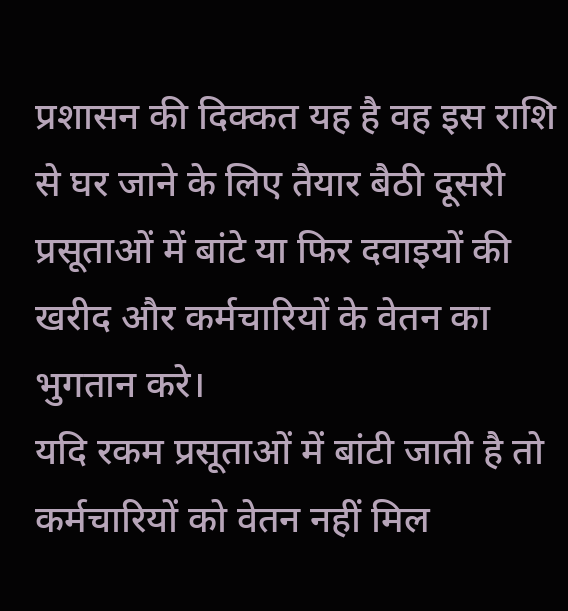प्रशासन की दिक्कत यह है वह इस राशि से घर जाने के लिए तैयार बैठी दूसरी प्रसूताओं में बांटे या फिर दवाइयों की खरीद और कर्मचारियों के वेतन का भुगतान करे।
यदि रकम प्रसूताओं में बांटी जाती है तो कर्मचारियों को वेतन नहीं मिल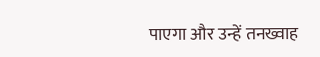पाएगा और उन्हें तनख्वाह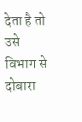देता है तो उसे विभाग से दोबारा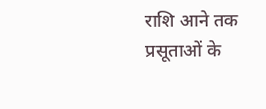राशि आने तक प्रसूताओं के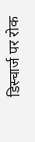डिस्चार्ज पर रोक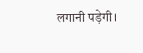लगानी पड़ेगी।